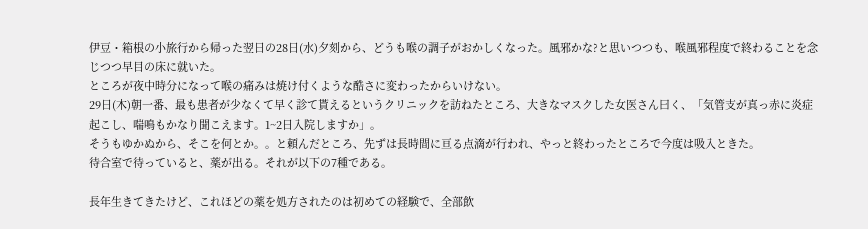伊豆・箱根の小旅行から帰った翌日の28日(水)夕刻から、どうも喉の調子がおかしくなった。風邪かな?と思いつつも、喉風邪程度で終わることを念じつつ早目の床に就いた。
ところが夜中時分になって喉の痛みは焼け付くような酷さに変わったからいけない。
29日(木)朝一番、最も患者が少なくて早く診て貰えるというクリニックを訪ねたところ、大きなマスクした女医さん曰く、「気管支が真っ赤に炎症起こし、喘鳴もかなり聞こえます。1~2日入院しますか」。
そうもゆかぬから、そこを何とか。。と頼んだところ、先ずは長時間に亘る点滴が行われ、やっと終わったところで今度は吸入ときた。
待合室で待っていると、薬が出る。それが以下の7種である。

長年生きてきたけど、これほどの薬を処方されたのは初めての経験で、全部飲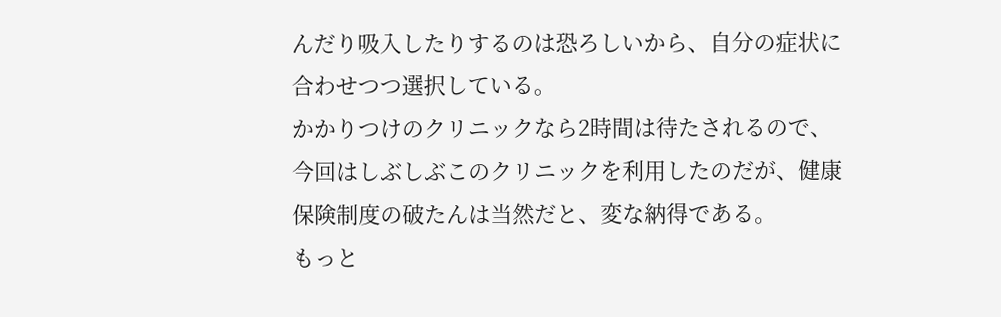んだり吸入したりするのは恐ろしいから、自分の症状に合わせつつ選択している。
かかりつけのクリニックなら2時間は待たされるので、今回はしぶしぶこのクリニックを利用したのだが、健康保険制度の破たんは当然だと、変な納得である。
もっと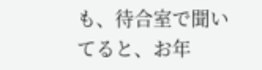も、待合室で聞いてると、お年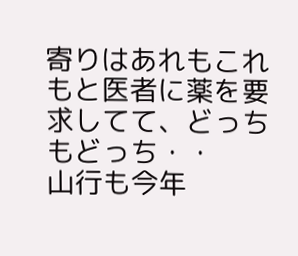寄りはあれもこれもと医者に薬を要求してて、どっちもどっち・・
山行も今年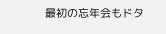最初の忘年会もドタ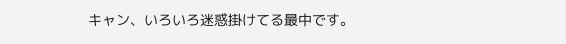キャン、いろいろ迷惑掛けてる最中です。